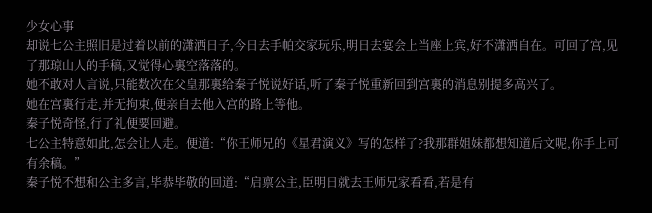少女心事
却说七公主照旧是过着以前的潇洒日子,今日去手帕交家玩乐,明日去宴会上当座上宾,好不潇洒自在。可回了宫,见了那琼山人的手稿,又觉得心裏空落落的。
她不敢对人言说,只能数次在父皇那裏给秦子悦说好话,听了秦子悦重新回到宫裏的消息别提多高兴了。
她在宫裏行走,并无拘束,便亲自去他入宫的路上等他。
秦子悦奇怪,行了礼便要回避。
七公主特意如此,怎会让人走。便道:“你王师兄的《星君演义》写的怎样了?我那群姐妹都想知道后文呢,你手上可有余稿。”
秦子悦不想和公主多言,毕恭毕敬的回道:“启禀公主,臣明日就去王师兄家看看,若是有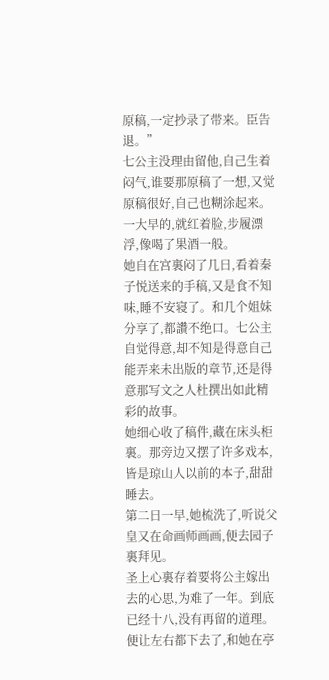原稿,一定抄录了带来。臣告退。”
七公主没理由留他,自己生着闷气,谁要那原稿了一想,又觉原稿很好,自己也糊涂起来。一大早的,就红着脸,步履漂浮,像喝了果酒一般。
她自在宫裏闷了几日,看着秦子悦送来的手稿,又是食不知味,睡不安寝了。和几个姐妹分享了,都讚不绝口。七公主自觉得意,却不知是得意自己能弄来未出版的章节,还是得意那写文之人杜撰出如此精彩的故事。
她细心收了稿件,藏在床头柜裏。那旁边又摆了许多戏本,皆是琼山人以前的本子,甜甜睡去。
第二日一早,她梳洗了,听说父皇又在命画师画画,便去园子裏拜见。
圣上心裏存着要将公主嫁出去的心思,为难了一年。到底已经十八,没有再留的道理。便让左右都下去了,和她在亭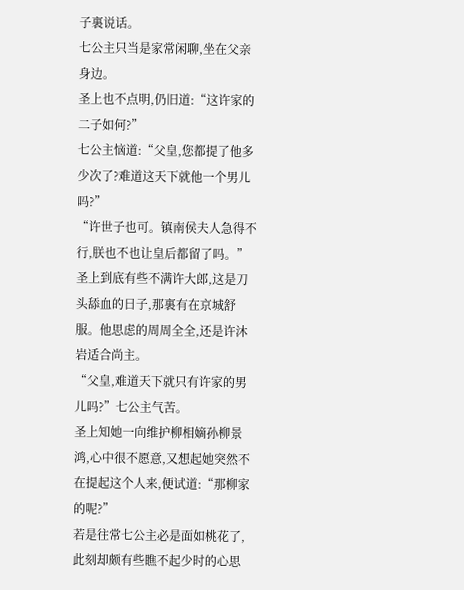子裏说话。
七公主只当是家常闲聊,坐在父亲身边。
圣上也不点明,仍旧道:“这许家的二子如何?”
七公主恼道:“父皇,您都提了他多少次了?难道这天下就他一个男儿吗?”
“许世子也可。镇南侯夫人急得不行,朕也不也让皇后都留了吗。”圣上到底有些不满许大郎,这是刀头舔血的日子,那裏有在京城舒服。他思虑的周周全全,还是许沐岩适合尚主。
“父皇,难道天下就只有许家的男儿吗?”七公主气苦。
圣上知她一向维护柳相嫡孙柳景鸿,心中很不愿意,又想起她突然不在提起这个人来,便试道:“那柳家的呢?”
若是往常七公主必是面如桃花了,此刻却颇有些瞧不起少时的心思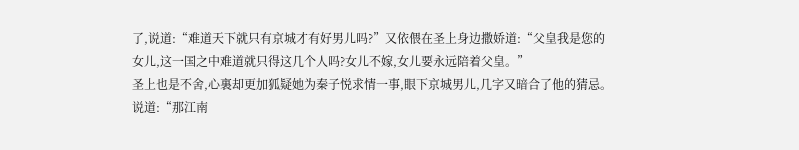了,说道:“难道天下就只有京城才有好男儿吗?”又依偎在圣上身边撒娇道:“父皇我是您的女儿,这一国之中难道就只得这几个人吗?女儿不嫁,女儿要永远陪着父皇。”
圣上也是不舍,心裏却更加狐疑她为秦子悦求情一事,眼下京城男儿,几字又暗合了他的猜忌。说道:“那江南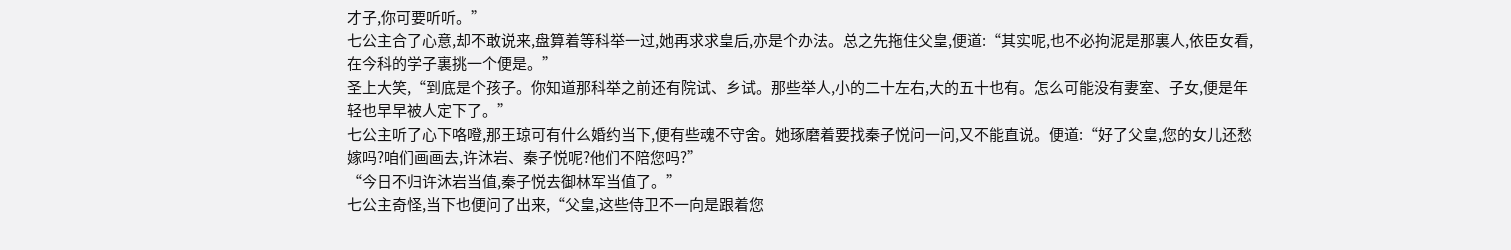才子,你可要听听。”
七公主合了心意,却不敢说来,盘算着等科举一过,她再求求皇后,亦是个办法。总之先拖住父皇,便道:“其实呢,也不必拘泥是那裏人,依臣女看,在今科的学子裏挑一个便是。”
圣上大笑,“到底是个孩子。你知道那科举之前还有院试、乡试。那些举人,小的二十左右,大的五十也有。怎么可能没有妻室、子女,便是年轻也早早被人定下了。”
七公主听了心下咯噔,那王琼可有什么婚约当下,便有些魂不守舍。她琢磨着要找秦子悦问一问,又不能直说。便道:“好了父皇,您的女儿还愁嫁吗?咱们画画去,许沐岩、秦子悦呢?他们不陪您吗?”
“今日不归许沐岩当值,秦子悦去御林军当值了。”
七公主奇怪,当下也便问了出来,“父皇,这些侍卫不一向是跟着您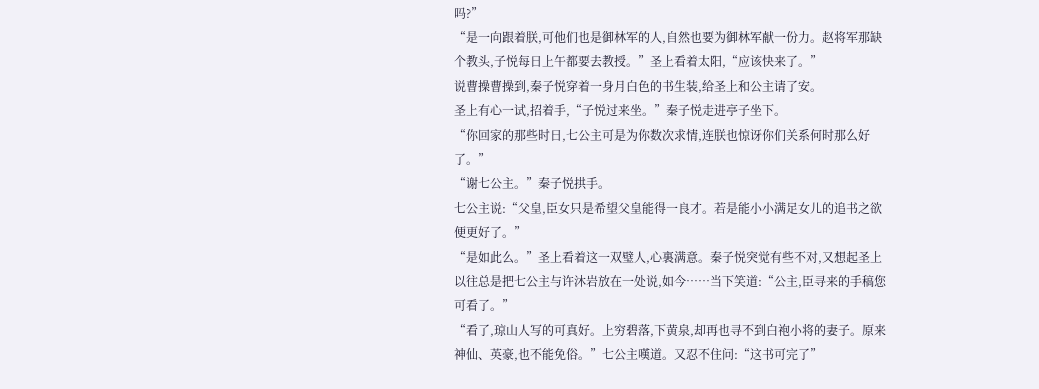吗?”
“是一向跟着朕,可他们也是御林军的人,自然也要为御林军献一份力。赵将军那缺个教头,子悦每日上午都要去教授。”圣上看着太阳,“应该快来了。”
说曹操曹操到,秦子悦穿着一身月白色的书生装,给圣上和公主请了安。
圣上有心一试,招着手,“子悦过来坐。”秦子悦走进亭子坐下。
“你回家的那些时日,七公主可是为你数次求情,连朕也惊讶你们关系何时那么好了。”
“谢七公主。”秦子悦拱手。
七公主说:“父皇,臣女只是希望父皇能得一良才。若是能小小满足女儿的追书之欲便更好了。”
“是如此么。”圣上看着这一双璧人,心裏满意。秦子悦突觉有些不对,又想起圣上以往总是把七公主与许沐岩放在一处说,如今……当下笑道:“公主,臣寻来的手稿您可看了。”
“看了,琼山人写的可真好。上穷碧落,下黄泉,却再也寻不到白袍小将的妻子。原来神仙、英豪,也不能免俗。”七公主嘆道。又忍不住问:“这书可完了”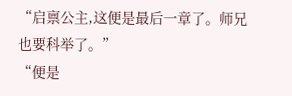“启禀公主,这便是最后一章了。师兄也要科举了。”
“便是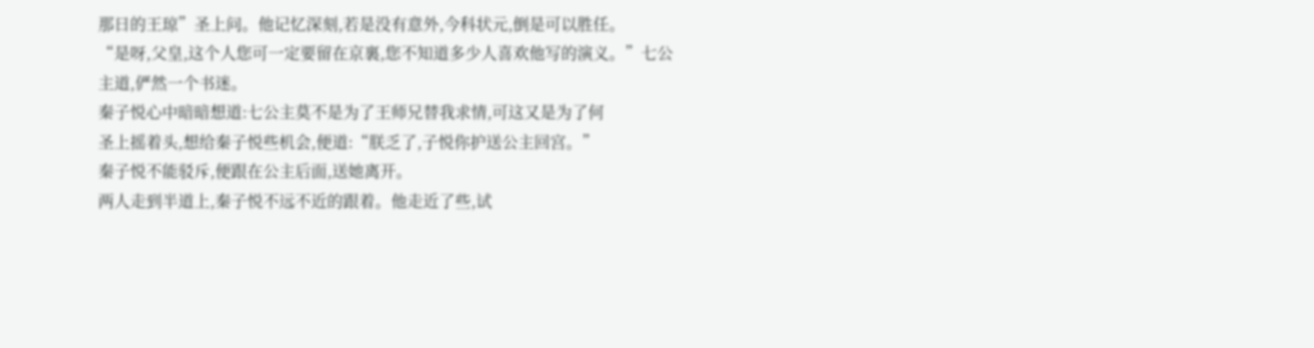那日的王琼”圣上问。他记忆深刻,若是没有意外,今科状元,倒是可以胜任。
“是呀,父皇,这个人您可一定要留在京裏,您不知道多少人喜欢他写的演义。”七公主道,俨然一个书迷。
秦子悦心中暗暗想道:七公主莫不是为了王师兄替我求情,可这又是为了何
圣上摇着头,想给秦子悦些机会,便道:“朕乏了,子悦你护送公主回宫。”
秦子悦不能驳斥,便跟在公主后面,送她离开。
两人走到半道上,秦子悦不远不近的跟着。他走近了些,试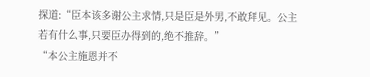探道:“臣本该多谢公主求情,只是臣是外男,不敢拜见。公主若有什么事,只要臣办得到的,绝不推辞。”
“本公主施恩并不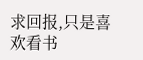求回报,只是喜欢看书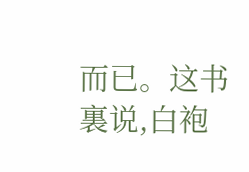而已。这书裏说,白袍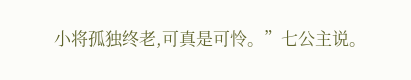小将孤独终老,可真是可怜。”七公主说。